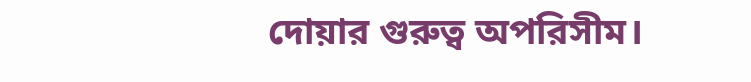দোয়ার গুরুত্ব অপরিসীম।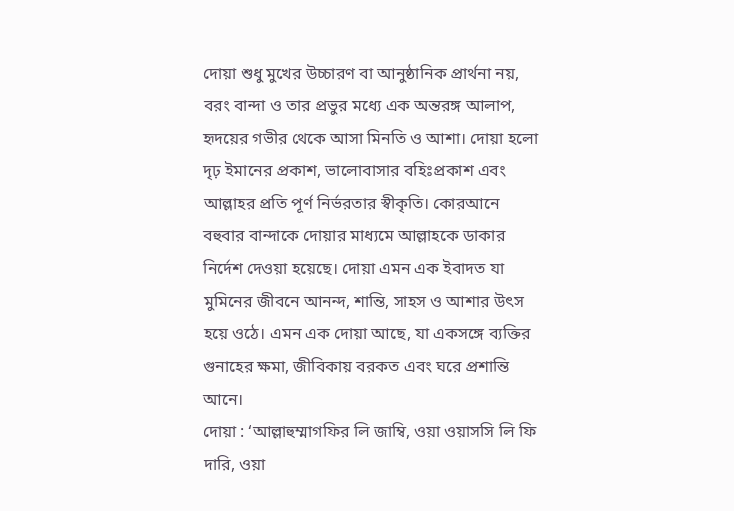দোয়া শুধু মুখের উচ্চারণ বা আনুষ্ঠানিক প্রার্থনা নয়, বরং বান্দা ও তার প্রভুর মধ্যে এক অন্তরঙ্গ আলাপ, হৃদয়ের গভীর থেকে আসা মিনতি ও আশা। দোয়া হলো দৃঢ় ইমানের প্রকাশ, ভালোবাসার বহিঃপ্রকাশ এবং আল্লাহর প্রতি পূর্ণ নির্ভরতার স্বীকৃতি। কোরআনে বহুবার বান্দাকে দোয়ার মাধ্যমে আল্লাহকে ডাকার নির্দেশ দেওয়া হয়েছে। দোয়া এমন এক ইবাদত যা মুমিনের জীবনে আনন্দ, শান্তি, সাহস ও আশার উৎস হয়ে ওঠে। এমন এক দোয়া আছে, যা একসঙ্গে ব্যক্তির গুনাহের ক্ষমা, জীবিকায় বরকত এবং ঘরে প্রশান্তি আনে।
দোয়া : ‘আল্লাহুম্মাগফির লি জাম্বি, ওয়া ওয়াসসি লি ফি দারি, ওয়া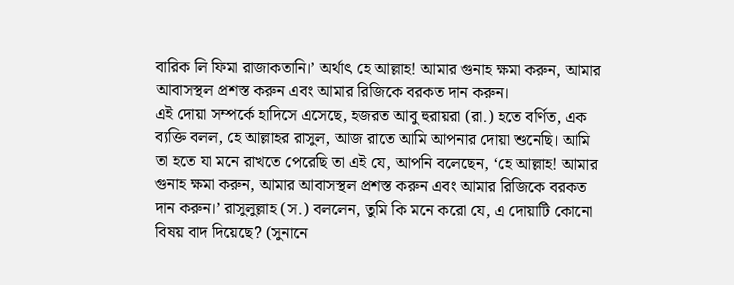বারিক লি ফিমা রাজাকতানি।’ অর্থাৎ হে আল্লাহ! আমার গুনাহ ক্ষমা করুন, আমার আবাসস্থল প্রশস্ত করুন এবং আমার রিজিকে বরকত দান করুন।
এই দোয়া সম্পর্কে হাদিসে এসেছে, হজরত আবু হুরায়রা (রা.) হতে বর্ণিত, এক ব্যক্তি বলল, হে আল্লাহর রাসুল, আজ রাতে আমি আপনার দোয়া শুনেছি। আমি তা হতে যা মনে রাখতে পেরেছি তা এই যে, আপনি বলেছেন, ‘হে আল্লাহ! আমার গুনাহ ক্ষমা করুন, আমার আবাসস্থল প্রশস্ত করুন এবং আমার রিজিকে বরকত দান করুন।’ রাসুলুল্লাহ (স.) বললেন, তুমি কি মনে করো যে, এ দোয়াটি কোনো বিষয় বাদ দিয়েছে? (সুনানে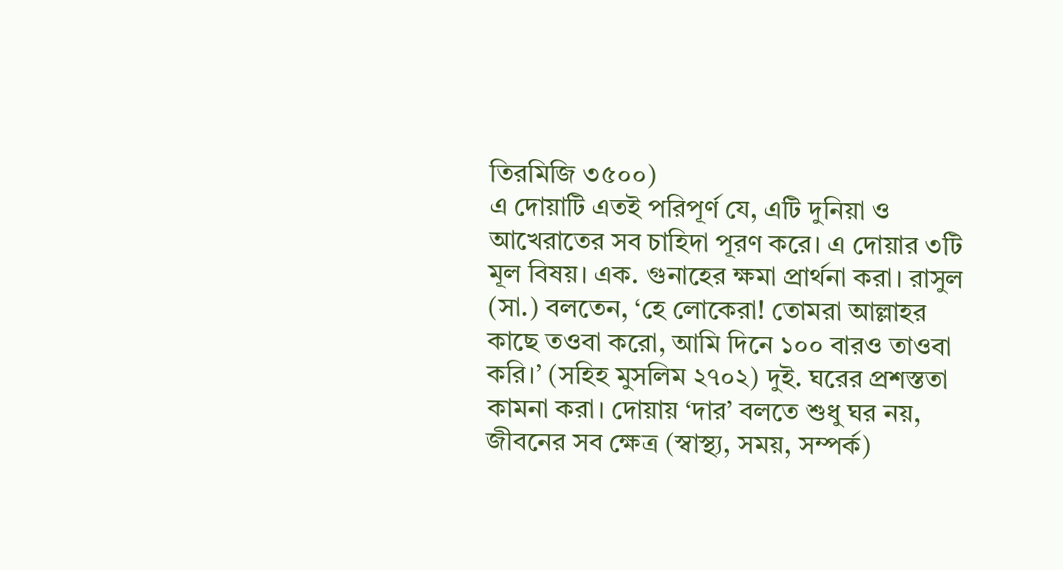তিরমিজি ৩৫০০)
এ দোয়াটি এতই পরিপূর্ণ যে, এটি দুনিয়া ও আখেরাতের সব চাহিদা পূরণ করে। এ দোয়ার ৩টি মূল বিষয়। এক. গুনাহের ক্ষমা প্রার্থনা করা। রাসুল (সা.) বলতেন, ‘হে লোকেরা! তোমরা আল্লাহর কাছে তওবা করো, আমি দিনে ১০০ বারও তাওবা করি।’ (সহিহ মুসলিম ২৭০২) দুই. ঘরের প্রশস্ততা কামনা করা। দোয়ায় ‘দার’ বলতে শুধু ঘর নয়, জীবনের সব ক্ষেত্র (স্বাস্থ্য, সময়, সম্পর্ক)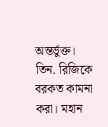অন্তর্ভুক্ত। তিন. রিজিকে বরকত কামনা করা। মহান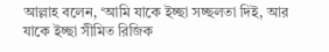আল্লাহ বলেন, ‘আমি যাকে ইচ্ছা সচ্ছলতা দিই, আর যাকে ইচ্ছা সীমিত রিজিক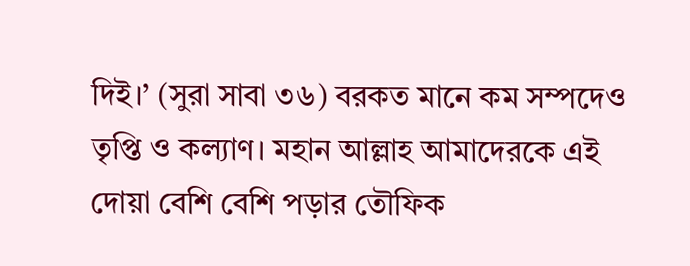দিই।’ (সুরা সাবা ৩৬) বরকত মানে কম সম্পদেও তৃপ্তি ও কল্যাণ। মহান আল্লাহ আমাদেরকে এই দোয়া বেশি বেশি পড়ার তৌফিক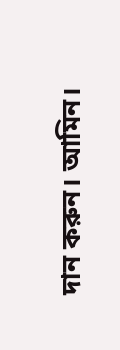দান করুন। আমিন।